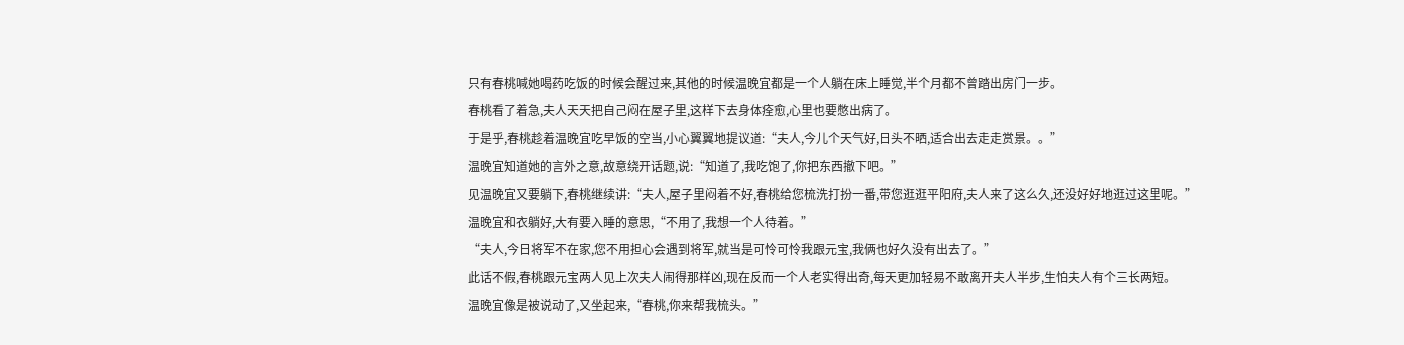只有春桃喊她喝药吃饭的时候会醒过来,其他的时候温晚宜都是一个人躺在床上睡觉,半个月都不曾踏出房门一步。
春桃看了着急,夫人天天把自己闷在屋子里,这样下去身体痊愈,心里也要憋出病了。
于是乎,春桃趁着温晚宜吃早饭的空当,小心翼翼地提议道:“夫人,今儿个天气好,日头不晒,适合出去走走赏景。。”
温晚宜知道她的言外之意,故意绕开话题,说:“知道了,我吃饱了,你把东西撤下吧。”
见温晚宜又要躺下,春桃继续讲:“夫人,屋子里闷着不好,春桃给您梳洗打扮一番,带您逛逛平阳府,夫人来了这么久,还没好好地逛过这里呢。”
温晚宜和衣躺好,大有要入睡的意思,“不用了,我想一个人待着。”
“夫人,今日将军不在家,您不用担心会遇到将军,就当是可怜可怜我跟元宝,我俩也好久没有出去了。”
此话不假,春桃跟元宝两人见上次夫人闹得那样凶,现在反而一个人老实得出奇,每天更加轻易不敢离开夫人半步,生怕夫人有个三长两短。
温晚宜像是被说动了,又坐起来,“春桃,你来帮我梳头。”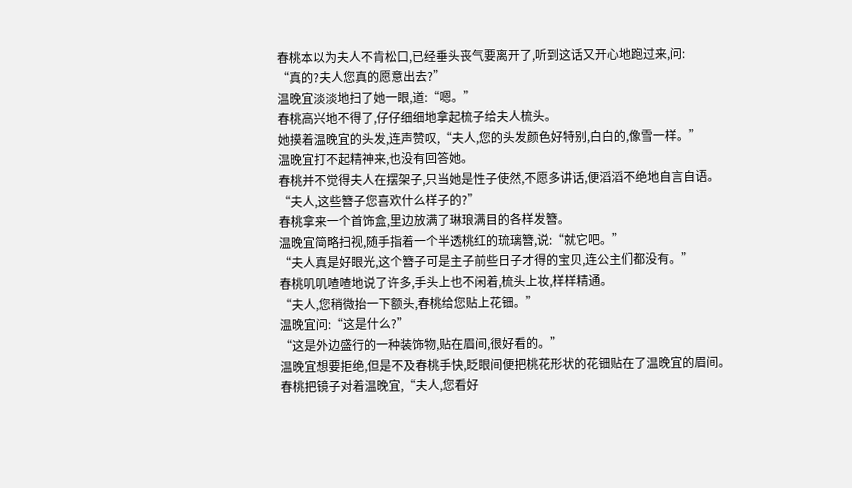春桃本以为夫人不肯松口,已经垂头丧气要离开了,听到这话又开心地跑过来,问:
“真的?夫人您真的愿意出去?”
温晚宜淡淡地扫了她一眼,道:“嗯。”
春桃高兴地不得了,仔仔细细地拿起梳子给夫人梳头。
她摸着温晚宜的头发,连声赞叹,“夫人,您的头发颜色好特别,白白的,像雪一样。”
温晚宜打不起精神来,也没有回答她。
春桃并不觉得夫人在摆架子,只当她是性子使然,不愿多讲话,便滔滔不绝地自言自语。
“夫人,这些簪子您喜欢什么样子的?”
春桃拿来一个首饰盒,里边放满了琳琅满目的各样发簪。
温晚宜简略扫视,随手指着一个半透桃红的琉璃簪,说:“就它吧。”
“夫人真是好眼光,这个簪子可是主子前些日子才得的宝贝,连公主们都没有。”
春桃叽叽喳喳地说了许多,手头上也不闲着,梳头上妆,样样精通。
“夫人,您稍微抬一下额头,春桃给您贴上花钿。”
温晚宜问:“这是什么?”
“这是外边盛行的一种装饰物,贴在眉间,很好看的。”
温晚宜想要拒绝,但是不及春桃手快,眨眼间便把桃花形状的花钿贴在了温晚宜的眉间。
春桃把镜子对着温晚宜,“夫人,您看好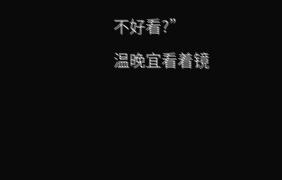不好看?”
温晚宜看着镜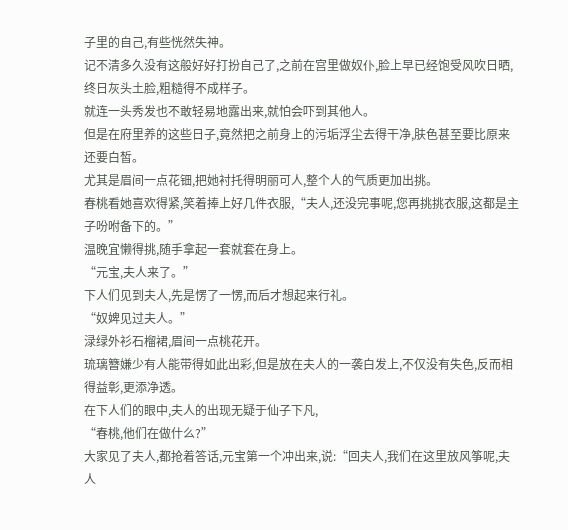子里的自己,有些恍然失神。
记不清多久没有这般好好打扮自己了,之前在宫里做奴仆,脸上早已经饱受风吹日晒,终日灰头土脸,粗糙得不成样子。
就连一头秀发也不敢轻易地露出来,就怕会吓到其他人。
但是在府里养的这些日子,竟然把之前身上的污垢浮尘去得干净,肤色甚至要比原来还要白皙。
尤其是眉间一点花钿,把她衬托得明丽可人,整个人的气质更加出挑。
春桃看她喜欢得紧,笑着捧上好几件衣服,“夫人,还没完事呢,您再挑挑衣服,这都是主子吩咐备下的。”
温晚宜懒得挑,随手拿起一套就套在身上。
“元宝,夫人来了。”
下人们见到夫人,先是愣了一愣,而后才想起来行礼。
“奴婢见过夫人。”
渌绿外衫石榴裙,眉间一点桃花开。
琉璃簪嫌少有人能带得如此出彩,但是放在夫人的一袭白发上,不仅没有失色,反而相得益彰,更添净透。
在下人们的眼中,夫人的出现无疑于仙子下凡,
“春桃,他们在做什么?”
大家见了夫人,都抢着答话,元宝第一个冲出来,说:“回夫人,我们在这里放风筝呢,夫人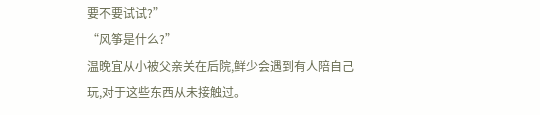要不要试试?”
“风筝是什么?”
温晚宜从小被父亲关在后院,鲜少会遇到有人陪自己玩,对于这些东西从未接触过。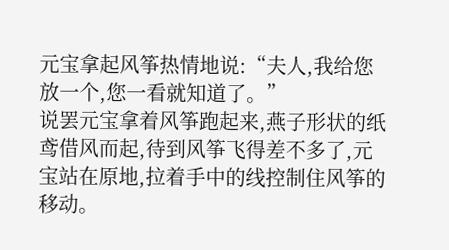元宝拿起风筝热情地说:“夫人,我给您放一个,您一看就知道了。”
说罢元宝拿着风筝跑起来,燕子形状的纸鸢借风而起,待到风筝飞得差不多了,元宝站在原地,拉着手中的线控制住风筝的移动。